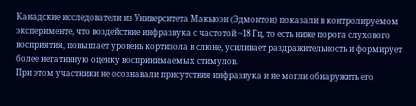Канадские исследователи из Университета Макьюэн (Эдмонтон) показали в контролируемом эксперименте, что воздействие инфразвука с частотой ~18 Гц, то есть ниже порога слухового восприятия, повышает уровень кортизола в слюне, усиливает раздражительность и формирует более негативную оценку воспринимаемых стимулов.
При этом участники не осознавали присутствия инфразвука и не могли обнаружить его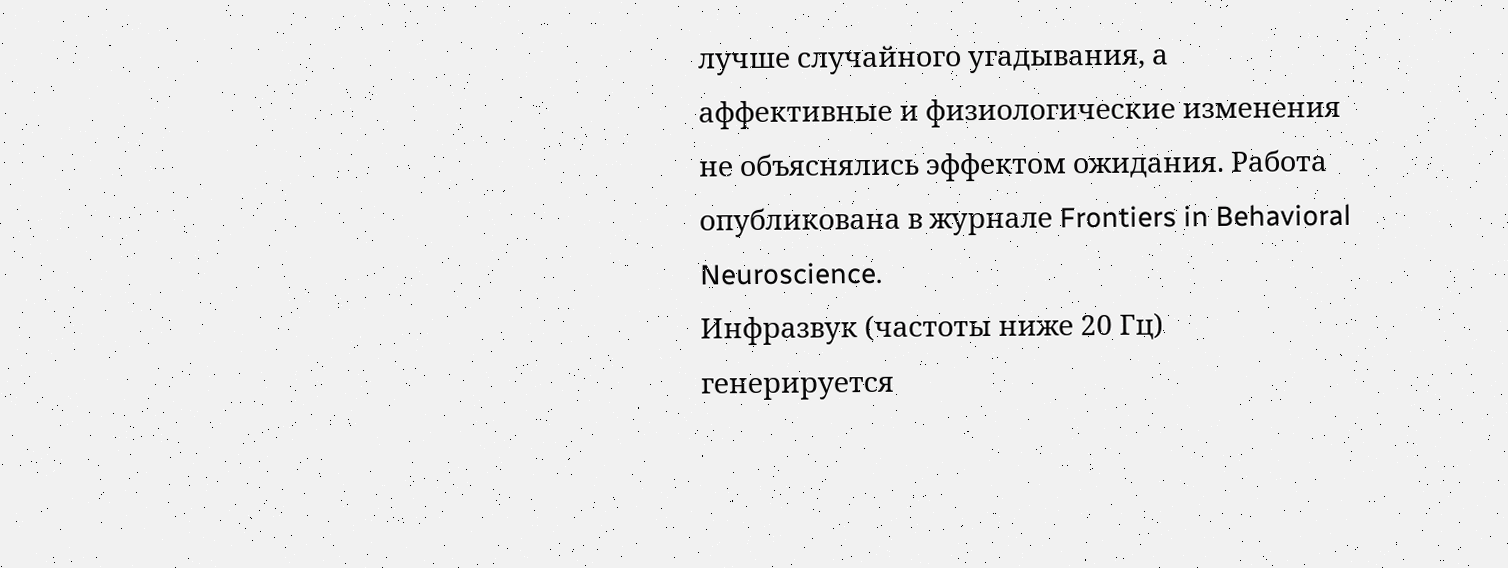лучше случайного угадывания, а аффективные и физиологические изменения не объяснялись эффектом ожидания. Работа опубликована в журнале Frontiers in Behavioral Neuroscience.
Инфразвук (частоты ниже 20 Гц) генерируется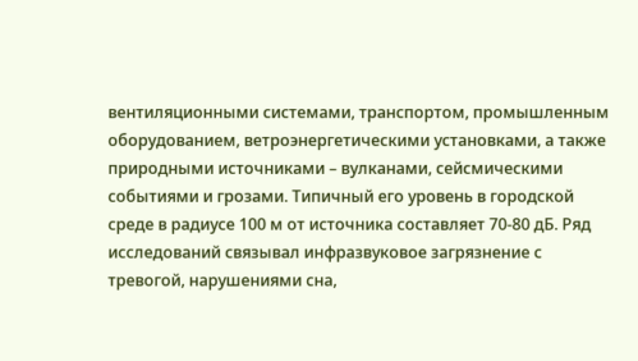вентиляционными системами, транспортом, промышленным оборудованием, ветроэнергетическими установками, а также природными источниками – вулканами, сейсмическими событиями и грозами. Типичный его уровень в городской среде в радиусе 100 м от источника составляет 70-80 дБ. Ряд исследований связывал инфразвуковое загрязнение с тревогой, нарушениями сна,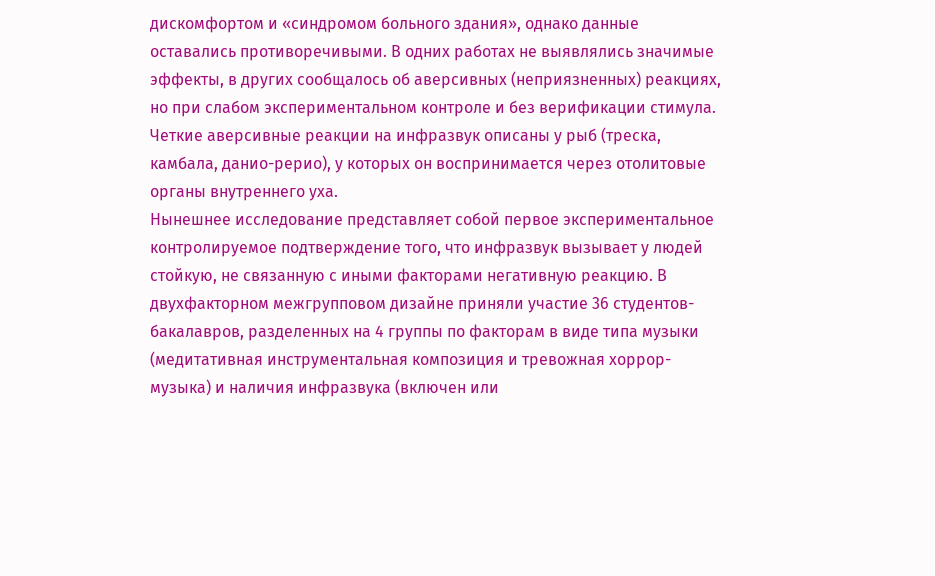дискомфортом и «синдромом больного здания», однако данные оставались противоречивыми. В одних работах не выявлялись значимые эффекты, в других сообщалось об аверсивных (неприязненных) реакциях, но при слабом экспериментальном контроле и без верификации стимула. Четкие аверсивные реакции на инфразвук описаны у рыб (треска, камбала, данио-рерио), у которых он воспринимается через отолитовые органы внутреннего уха.
Нынешнее исследование представляет собой первое экспериментальное контролируемое подтверждение того, что инфразвук вызывает у людей стойкую, не связанную с иными факторами негативную реакцию. В двухфакторном межгрупповом дизайне приняли участие 36 студентов-бакалавров, разделенных на 4 группы по факторам в виде типа музыки (медитативная инструментальная композиция и тревожная хоррор-музыка) и наличия инфразвука (включен или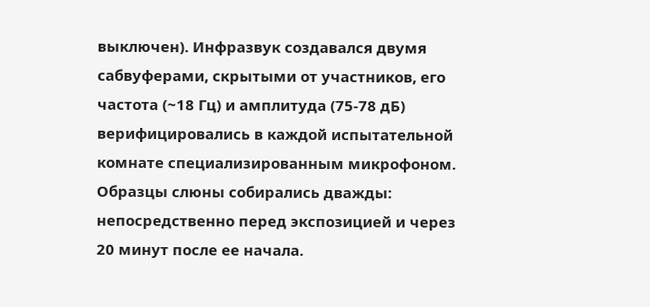выключен). Инфразвук создавался двумя сабвуферами, скрытыми от участников, его частота (~18 Гц) и амплитуда (75-78 дБ) верифицировались в каждой испытательной комнате специализированным микрофоном.
Образцы слюны собирались дважды: непосредственно перед экспозицией и через 20 минут после ее начала.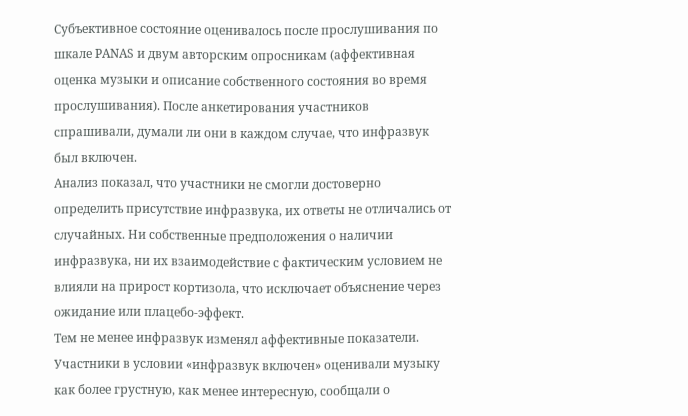Субъективное состояние оценивалось после прослушивания по шкале PANAS и двум авторским опросникам (аффективная оценка музыки и описание собственного состояния во время прослушивания). После анкетирования участников спрашивали, думали ли они в каждом случае, что инфразвук был включен.
Анализ показал, что участники не смогли достоверно определить присутствие инфразвука, их ответы не отличались от случайных. Ни собственные предположения о наличии инфразвука, ни их взаимодействие с фактическим условием не влияли на прирост кортизола, что исключает объяснение через ожидание или плацебо-эффект.
Тем не менее инфразвук изменял аффективные показатели. Участники в условии «инфразвук включен» оценивали музыку как более грустную, как менее интересную, сообщали о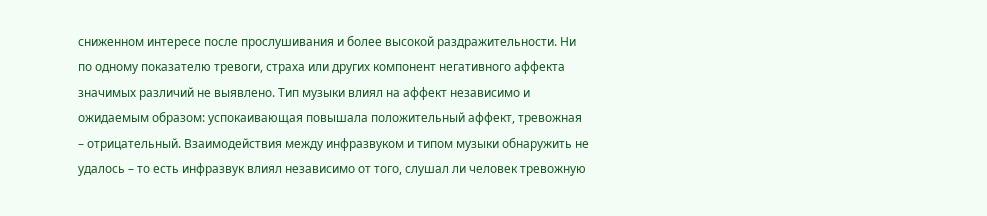сниженном интересе после прослушивания и более высокой раздражительности. Ни по одному показателю тревоги, страха или других компонент негативного аффекта значимых различий не выявлено. Тип музыки влиял на аффект независимо и ожидаемым образом: успокаивающая повышала положительный аффект, тревожная – отрицательный. Взаимодействия между инфразвуком и типом музыки обнаружить не удалось – то есть инфразвук влиял независимо от того, слушал ли человек тревожную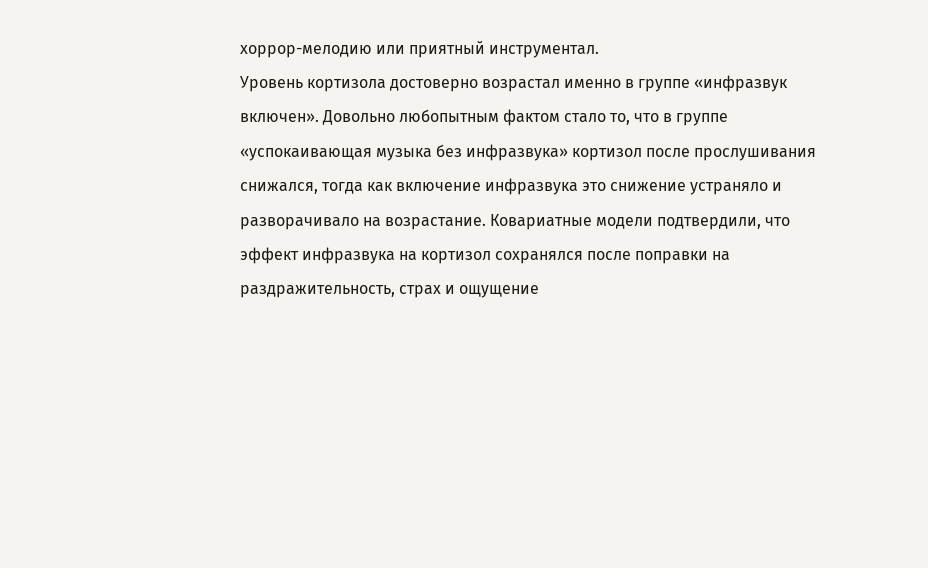хоррор-мелодию или приятный инструментал.
Уровень кортизола достоверно возрастал именно в группе «инфразвук включен». Довольно любопытным фактом стало то, что в группе «успокаивающая музыка без инфразвука» кортизол после прослушивания снижался, тогда как включение инфразвука это снижение устраняло и разворачивало на возрастание. Ковариатные модели подтвердили, что эффект инфразвука на кортизол сохранялся после поправки на раздражительность, страх и ощущение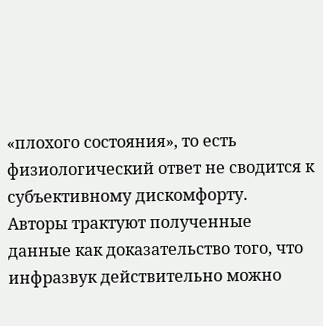«плохого состояния», то есть физиологический ответ не сводится к субъективному дискомфорту.
Авторы трактуют полученные данные как доказательство того, что инфразвук действительно можно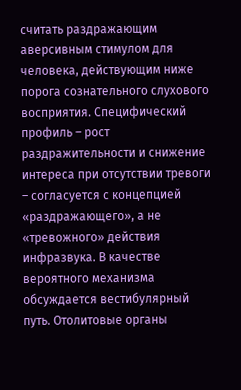считать раздражающим аверсивным стимулом для человека, действующим ниже порога сознательного слухового восприятия. Специфический профиль – рост раздражительности и снижение интереса при отсутствии тревоги – согласуется с концепцией «раздражающего», а не «тревожного» действия инфразвука. В качестве вероятного механизма обсуждается вестибулярный путь. Отолитовые органы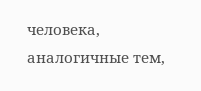человека, аналогичные тем,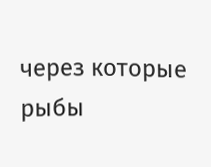через которые рыбы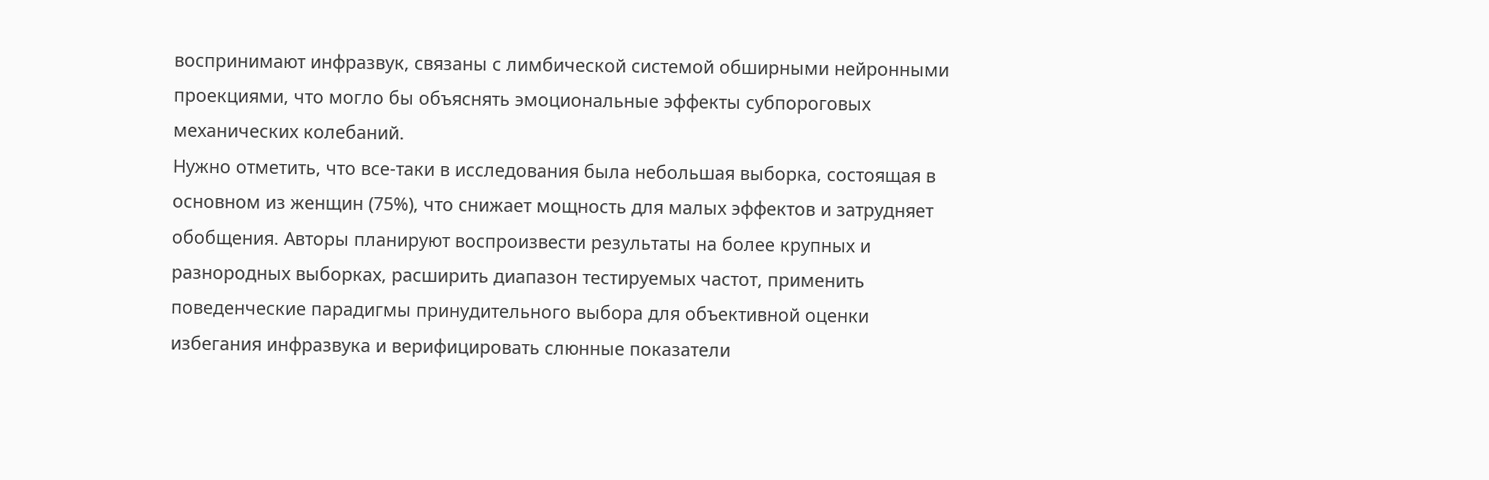воспринимают инфразвук, связаны с лимбической системой обширными нейронными проекциями, что могло бы объяснять эмоциональные эффекты субпороговых механических колебаний.
Нужно отметить, что все-таки в исследования была небольшая выборка, состоящая в основном из женщин (75%), что снижает мощность для малых эффектов и затрудняет обобщения. Авторы планируют воспроизвести результаты на более крупных и разнородных выборках, расширить диапазон тестируемых частот, применить поведенческие парадигмы принудительного выбора для объективной оценки избегания инфразвука и верифицировать слюнные показатели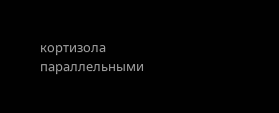кортизола параллельными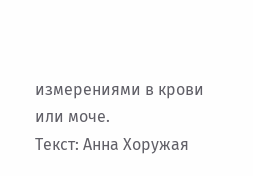измерениями в крови или моче.
Текст: Анна Хоружая